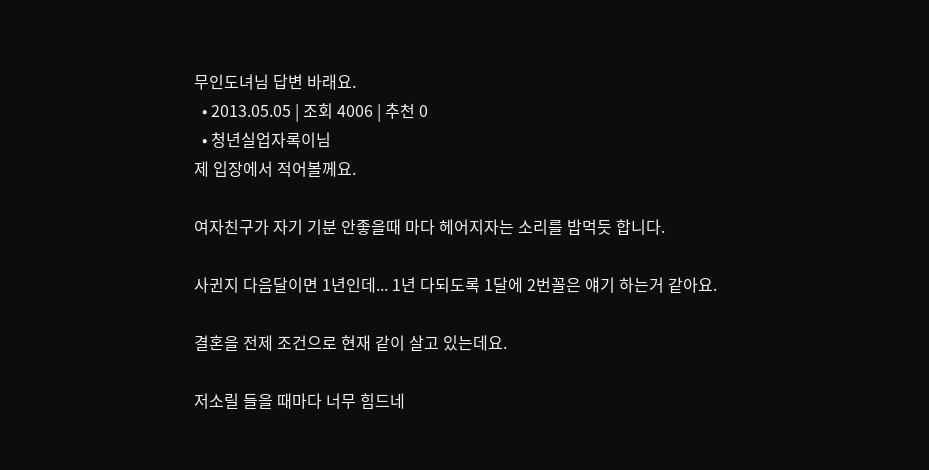무인도녀님 답변 바래요.
  • 2013.05.05 | 조회 4006 | 추천 0
  • 청년실업자록이님
제 입장에서 적어볼께요.

여자친구가 자기 기분 안좋을때 마다 헤어지자는 소리를 밥먹듯 합니다.

사귄지 다음달이면 1년인데... 1년 다되도록 1달에 2번꼴은 얘기 하는거 같아요.

결혼을 전제 조건으로 현재 같이 살고 있는데요.

저소릴 들을 때마다 너무 힘드네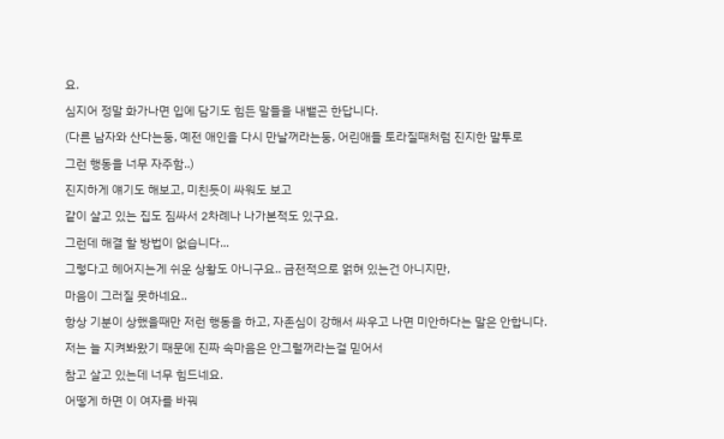요.

심지어 정말 화가나면 입에 담기도 힘든 말들을 내뱉곤 한답니다.

(다른 남자와 산다는둥, 예전 애인을 다시 만날꺼라는둥, 어린애들 토라질때처럼 진지한 말투로

그런 행동을 너무 자주함..)

진지하게 얘기도 해보고, 미친듯이 싸워도 보고

같이 살고 있는 집도 짐싸서 2차례나 나가본적도 있구요.

그런데 해결 할 방법이 없습니다...

그렇다고 헤어지는게 쉬운 상황도 아니구요.. 금전적으로 얽혀 있는건 아니지만,

마음이 그러질 못하네요..

항상 기분이 상했을때만 저런 행동을 하고, 자존심이 강해서 싸우고 나면 미안하다는 말은 안합니다.

저는 늘 지켜봐왔기 때문에 진짜 속마음은 안그럴꺼라는걸 믿어서

참고 살고 있는데 너무 힘드네요.

어떻게 하면 이 여자를 바꿔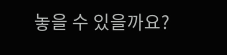놓을 수 있을까요?